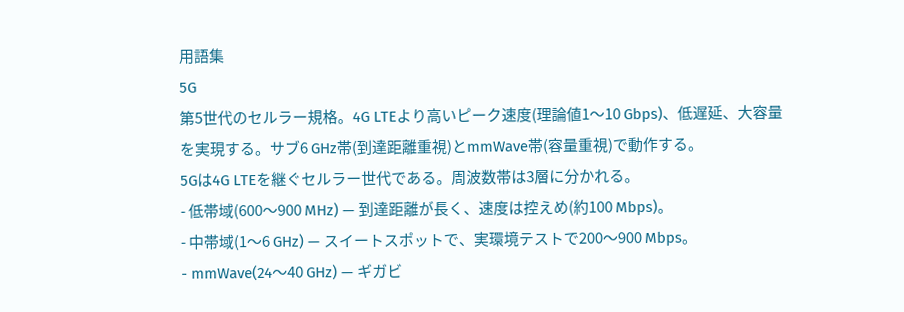用語集
5G
第5世代のセルラー規格。4G LTEより高いピーク速度(理論値1〜10 Gbps)、低遅延、大容量を実現する。サブ6 GHz帯(到達距離重視)とmmWave帯(容量重視)で動作する。
5Gは4G LTEを継ぐセルラー世代である。周波数帯は3層に分かれる。
- 低帯域(600〜900 MHz) — 到達距離が長く、速度は控えめ(約100 Mbps)。
- 中帯域(1〜6 GHz) — スイートスポットで、実環境テストで200〜900 Mbps。
- mmWave(24〜40 GHz) — ギガビ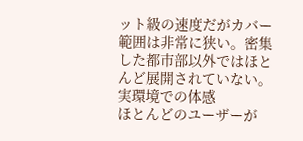ット級の速度だがカバー範囲は非常に狭い。密集した都市部以外ではほとんど展開されていない。
実環境での体感
ほとんどのユーザーが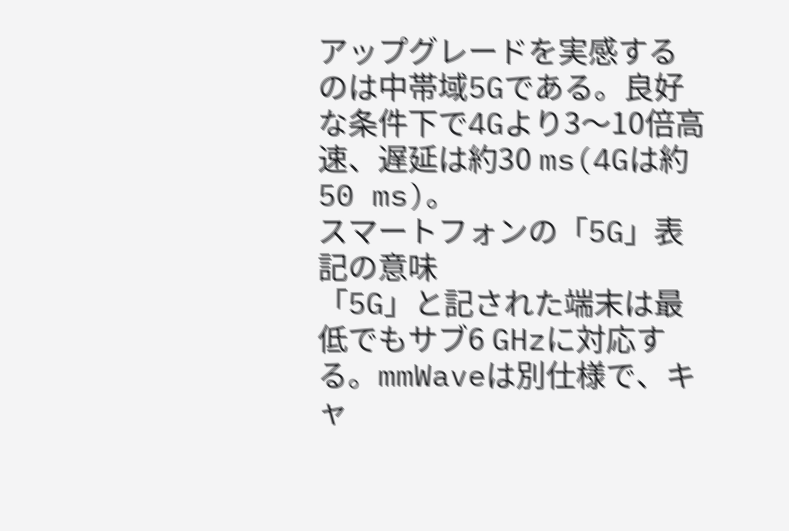アップグレードを実感するのは中帯域5Gである。良好な条件下で4Gより3〜10倍高速、遅延は約30 ms(4Gは約50 ms)。
スマートフォンの「5G」表記の意味
「5G」と記された端末は最低でもサブ6 GHzに対応する。mmWaveは別仕様で、キャ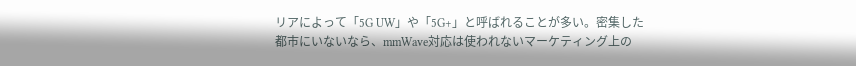リアによって「5G UW」や「5G+」と呼ばれることが多い。密集した都市にいないなら、mmWave対応は使われないマーケティング上の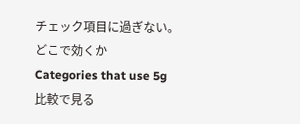チェック項目に過ぎない。
どこで効くか
Categories that use 5g
比較で見る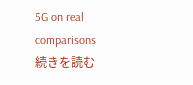5G on real comparisons
続きを読む